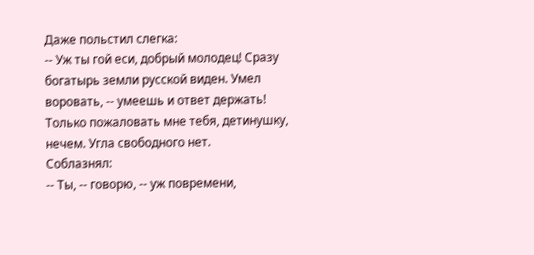Даже польстил слегка:
-- Уж ты гой еси, добрый молодец! Сразу богатырь земли русской виден. Умел воровать, -- умеешь и ответ держать! Только пожаловать мне тебя, детинушку, нечем. Угла свободного нет.
Соблазнял:
-- Ты, -- говорю, -- уж повремени,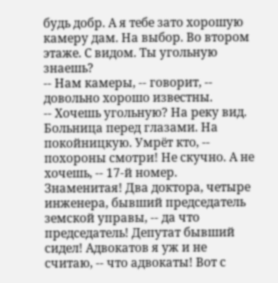будь добр. А я тебе зато хорошую камеру дам. На выбор. Во втором этаже. С видом. Ты угольную знаешь?
-- Нам камеры, -- говорит, -- довольно хорошо известны.
-- Хочешь угольную? На реку вид. Больница перед глазами. На покойницкую. Умрёт кто, -- похороны смотри! Не скучно. А не хочешь, -- 17-й номер. Знаменитая! Два доктора, четыре инженера, бывший председатель земской управы, -- да что председатель! Депутат бывший сидел! Адвокатов я уж и не считаю, -- что адвокаты! Вот с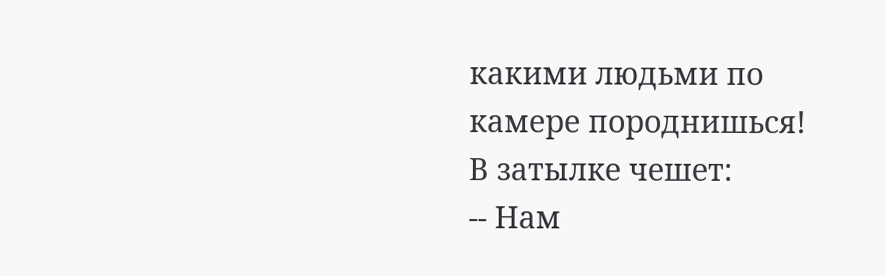какими людьми по камере породнишься!
В затылке чешет:
-- Нам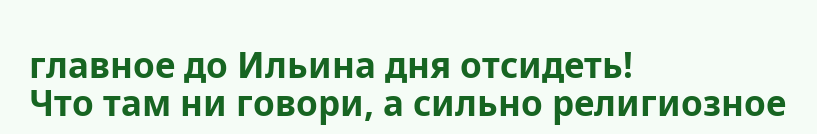главное до Ильина дня отсидеть!
Что там ни говори, а сильно религиозное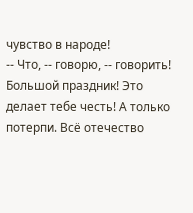чувство в народе!
-- Что, -- говорю, -- говорить! Большой праздник! Это делает тебе честь! А только потерпи. Всё отечество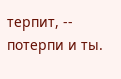терпит, -- потерпи и ты.